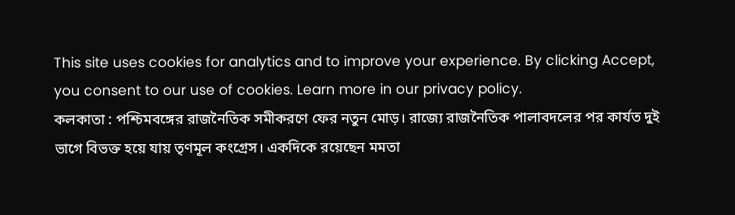This site uses cookies for analytics and to improve your experience. By clicking Accept, you consent to our use of cookies. Learn more in our privacy policy.
কলকাতা : পশ্চিমবঙ্গের রাজনৈতিক সমীকরণে ফের নতুন মোড়। রাজ্যে রাজনৈতিক পালাবদলের পর কার্যত দুই ভাগে বিভক্ত হয়ে যায় তৃণমূল কংগ্রেস। একদিকে রয়েছেন মমতা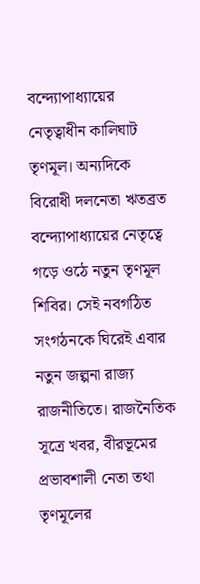বন্দ্যোপাধ্যায়ের নেতৃত্বাধীন কালিঘাট তৃণমূল। অন্যদিকে বিরোধী দলনেতা ঋতব্রত বন্দ্যোপাধ্যায়ের নেতৃত্বে গড়ে ওঠে নতুন তৃণমূল শিবির। সেই নবগঠিত সংগঠনকে ঘিরেই এবার নতুন জল্পনা রাজ্য রাজনীতিতে। রাজনৈতিক সূত্রে খবর, বীরভূমের প্রভাবশালী নেতা তথা তৃণমূলের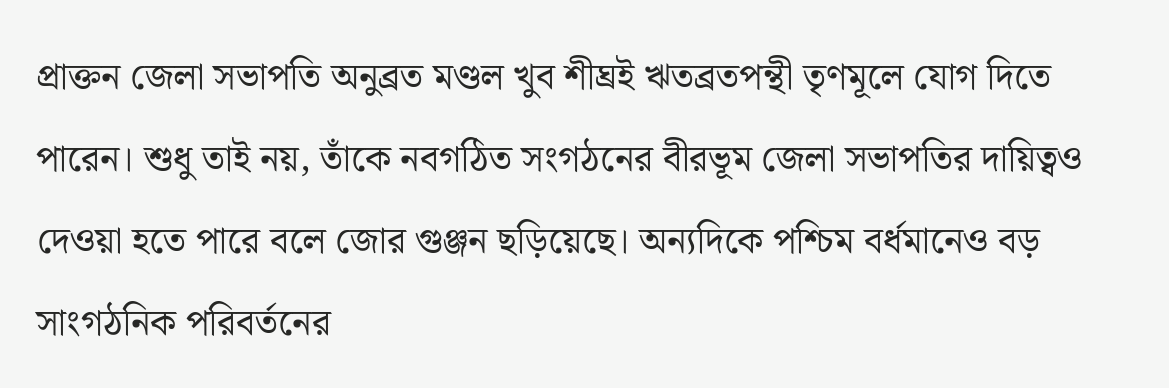প্রাক্তন জেলা সভাপতি অনুব্রত মণ্ডল খুব শীঘ্রই ঋতব্রতপন্থী তৃণমূলে যোগ দিতে পারেন। শুধু তাই নয়, তাঁকে নবগঠিত সংগঠনের বীরভূম জেলা সভাপতির দায়িত্বও দেওয়া হতে পারে বলে জোর গুঞ্জন ছড়িয়েছে। অন্যদিকে পশ্চিম বর্ধমানেও বড় সাংগঠনিক পরিবর্তনের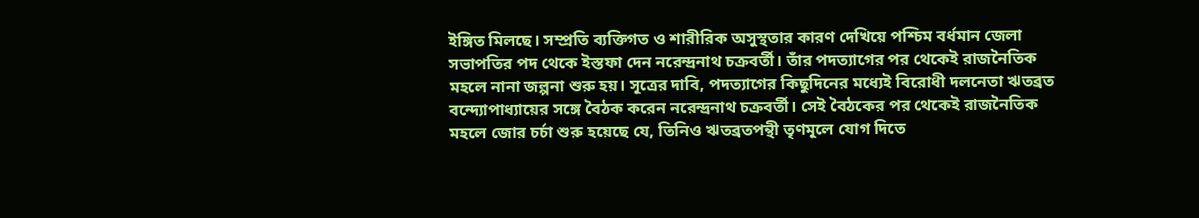ইঙ্গিত মিলছে। সম্প্রতি ব্যক্তিগত ও শারীরিক অসুস্থতার কারণ দেখিয়ে পশ্চিম বর্ধমান জেলা সভাপতির পদ থেকে ইস্তফা দেন নরেন্দ্রনাথ চক্রবর্তী। তাঁর পদত্যাগের পর থেকেই রাজনৈতিক মহলে নানা জল্পনা শুরু হয়। সূত্রের দাবি, পদত্যাগের কিছুদিনের মধ্যেই বিরোধী দলনেতা ঋতব্রত বন্দ্যোপাধ্যায়ের সঙ্গে বৈঠক করেন নরেন্দ্রনাথ চক্রবর্তী। সেই বৈঠকের পর থেকেই রাজনৈতিক মহলে জোর চর্চা শুরু হয়েছে যে, তিনিও ঋতব্রতপন্থী তৃণমূলে যোগ দিতে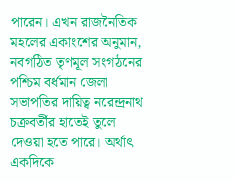পারেন। এখন রাজনৈতিক মহলের একাংশের অনুমান, নবগঠিত তৃণমূল সংগঠনের পশ্চিম বর্ধমান জেলা সভাপতির দায়িত্ব নরেন্দ্রনাথ চক্রবর্তীর হাতেই তুলে দেওয়া হতে পারে। অর্থাৎ একদিকে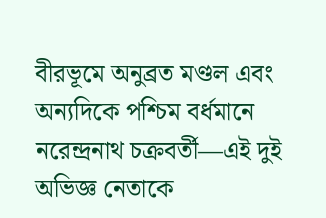বীরভূমে অনুব্রত মণ্ডল এবং অন্যদিকে পশ্চিম বর্ধমানে নরেন্দ্রনাথ চক্রবর্তী—এই দুই অভিজ্ঞ নেতাকে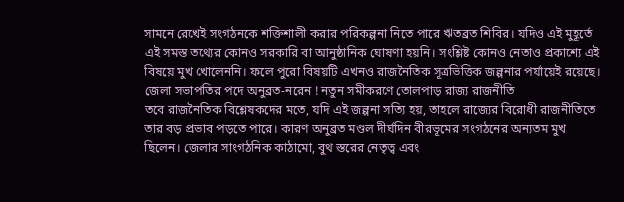সামনে রেখেই সংগঠনকে শক্তিশালী করার পরিকল্পনা নিতে পারে ঋতব্রত শিবির। যদিও এই মুহূর্তে এই সমস্ত তথ্যের কোনও সরকারি বা আনুষ্ঠানিক ঘোষণা হয়নি। সংশ্লিষ্ট কোনও নেতাও প্রকাশ্যে এই বিষয়ে মুখ খোলেননি। ফলে পুরো বিষয়টি এখনও রাজনৈতিক সূত্রভিত্তিক জল্পনার পর্যায়েই রয়েছে।
জেলা সভাপতির পদে অনুব্রত-নরেন ! নতুন সমীকরণে তোলপাড় রাজ্য রাজনীতি
তবে রাজনৈতিক বিশ্লেষকদের মতে, যদি এই জল্পনা সত্যি হয়, তাহলে রাজ্যের বিরোধী রাজনীতিতে তার বড় প্রভাব পড়তে পারে। কারণ অনুব্রত মণ্ডল দীর্ঘদিন বীরভূমের সংগঠনের অন্যতম মুখ ছিলেন। জেলার সাংগঠনিক কাঠামো, বুথ স্তরের নেতৃত্ব এবং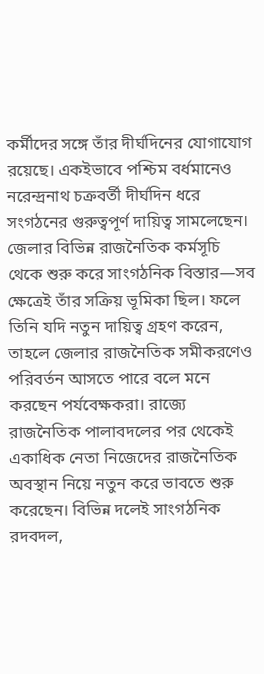কর্মীদের সঙ্গে তাঁর দীর্ঘদিনের যোগাযোগ রয়েছে। একইভাবে পশ্চিম বর্ধমানেও নরেন্দ্রনাথ চক্রবর্তী দীর্ঘদিন ধরে সংগঠনের গুরুত্বপূর্ণ দায়িত্ব সামলেছেন। জেলার বিভিন্ন রাজনৈতিক কর্মসূচি থেকে শুরু করে সাংগঠনিক বিস্তার—সব ক্ষেত্রেই তাঁর সক্রিয় ভূমিকা ছিল। ফলে তিনি যদি নতুন দায়িত্ব গ্রহণ করেন, তাহলে জেলার রাজনৈতিক সমীকরণেও পরিবর্তন আসতে পারে বলে মনে করছেন পর্যবেক্ষকরা। রাজ্যে রাজনৈতিক পালাবদলের পর থেকেই একাধিক নেতা নিজেদের রাজনৈতিক অবস্থান নিয়ে নতুন করে ভাবতে শুরু করেছেন। বিভিন্ন দলেই সাংগঠনিক রদবদল,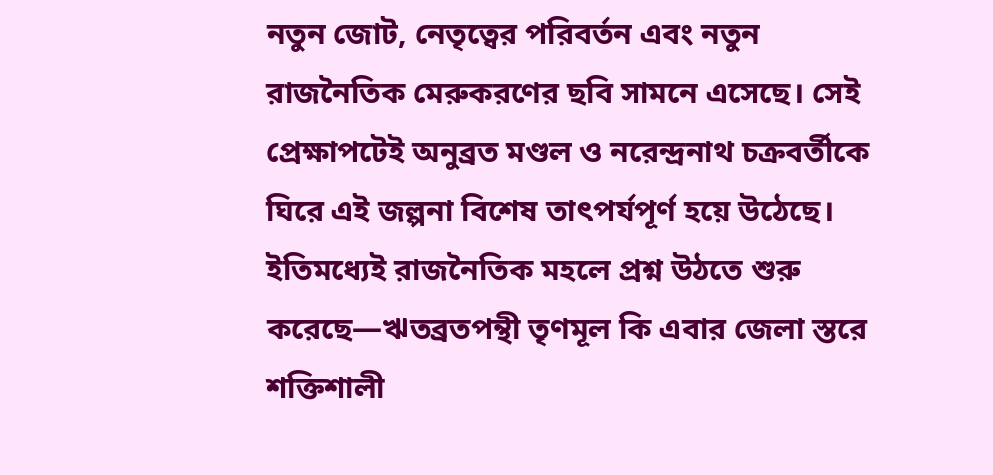নতুন জোট, নেতৃত্বের পরিবর্তন এবং নতুন রাজনৈতিক মেরুকরণের ছবি সামনে এসেছে। সেই প্রেক্ষাপটেই অনুব্রত মণ্ডল ও নরেন্দ্রনাথ চক্রবর্তীকে ঘিরে এই জল্পনা বিশেষ তাৎপর্যপূর্ণ হয়ে উঠেছে। ইতিমধ্যেই রাজনৈতিক মহলে প্রশ্ন উঠতে শুরু করেছে—ঋতব্রতপন্থী তৃণমূল কি এবার জেলা স্তরে শক্তিশালী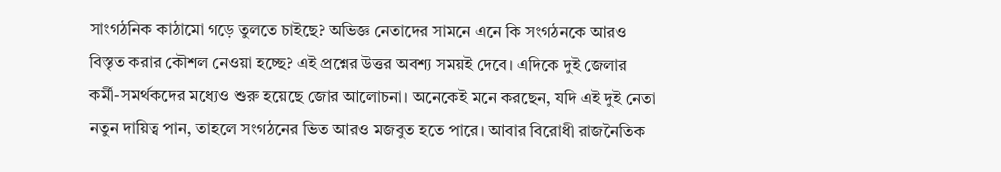সাংগঠনিক কাঠামো গড়ে তুলতে চাইছে? অভিজ্ঞ নেতাদের সামনে এনে কি সংগঠনকে আরও বিস্তৃত করার কৌশল নেওয়া হচ্ছে? এই প্রশ্নের উত্তর অবশ্য সময়ই দেবে। এদিকে দুই জেলার কর্মী-সমর্থকদের মধ্যেও শুরু হয়েছে জোর আলোচনা। অনেকেই মনে করছেন, যদি এই দুই নেতা নতুন দায়িত্ব পান, তাহলে সংগঠনের ভিত আরও মজবুত হতে পারে। আবার বিরোধী রাজনৈতিক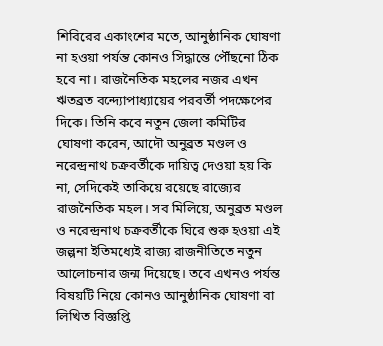শিবিরের একাংশের মতে, আনুষ্ঠানিক ঘোষণা না হওয়া পর্যন্ত কোনও সিদ্ধান্তে পৌঁছনো ঠিক হবে না। রাজনৈতিক মহলের নজর এখন ঋতব্রত বন্দ্যোপাধ্যায়ের পরবর্তী পদক্ষেপের দিকে। তিনি কবে নতুন জেলা কমিটির ঘোষণা করেন, আদৌ অনুব্রত মণ্ডল ও নরেন্দ্রনাথ চক্রবর্তীকে দায়িত্ব দেওয়া হয় কি না, সেদিকেই তাকিয়ে রয়েছে রাজ্যের রাজনৈতিক মহল। সব মিলিয়ে, অনুব্রত মণ্ডল ও নরেন্দ্রনাথ চক্রবর্তীকে ঘিরে শুরু হওয়া এই জল্পনা ইতিমধ্যেই রাজ্য রাজনীতিতে নতুন আলোচনার জন্ম দিয়েছে। তবে এখনও পর্যন্ত বিষয়টি নিয়ে কোনও আনুষ্ঠানিক ঘোষণা বা লিখিত বিজ্ঞপ্তি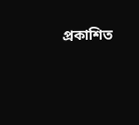প্রকাশিত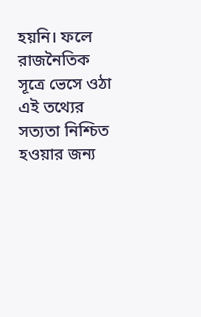হয়নি। ফলে রাজনৈতিক সূত্রে ভেসে ওঠা এই তথ্যের সত্যতা নিশ্চিত হওয়ার জন্য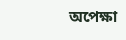অপেক্ষা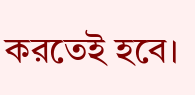করতেই হবে।